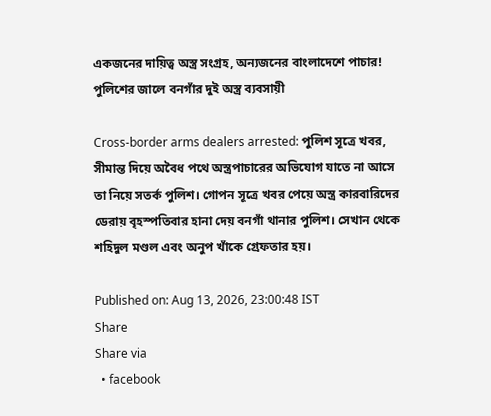একজনের দায়িত্ব অস্ত্র সংগ্রহ, অন্যজনের বাংলাদেশে পাচার! পুলিশের জালে বনগাঁর দুই অস্ত্র ব্যবসায়ী

Cross-border arms dealers arrested: পুলিশ সূত্রে খবর, সীমান্ত দিয়ে অবৈধ পথে অস্ত্রপাচারের অভিযোগ যাতে না আসে তা নিয়ে সতর্ক পুলিশ। গোপন সূত্রে খবর পেয়ে অস্ত্র কারবারিদের ডেরায় বৃহস্পতিবার হানা দেয় বনগাঁ থানার পুলিশ। সেখান থেকে শহিদুল মণ্ডল এবং অনুপ খাঁকে গ্রেফতার হয়।

Published on: Aug 13, 2026, 23:00:48 IST
Share
Share via
  • facebook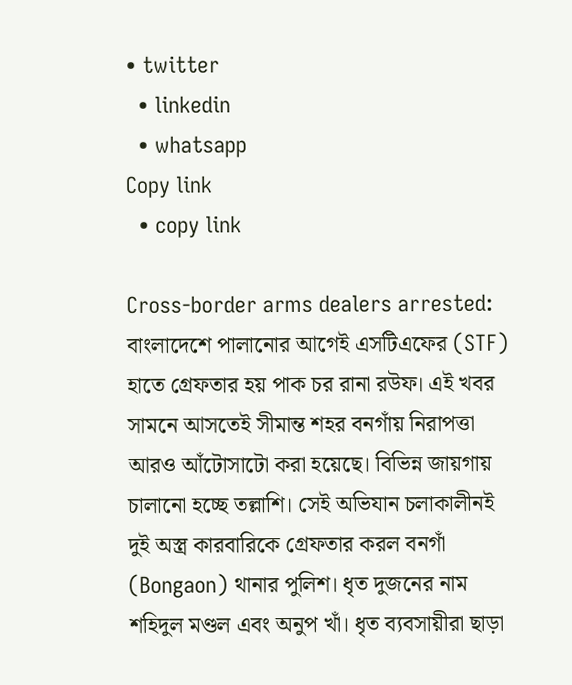• twitter
  • linkedin
  • whatsapp
Copy link
  • copy link

Cross-border arms dealers arrested: বাংলাদেশে পালানোর আগেই এসটিএফের (STF) হাতে গ্রেফতার হয় পাক চর রানা রউফ। এই খবর সামনে আসতেই সীমান্ত শহর বনগাঁয় নিরাপত্তা আরও আঁটোসাটো করা হয়েছে। বিভিন্ন জায়গায় চালানো হচ্ছে তল্লাশি। সেই অভিযান চলাকালীনই দুই অস্ত্র কারবারিকে গ্রেফতার করল বনগাঁ (Bongaon) থানার পুলিশ। ধৃত দুজনের নাম শহিদুল মণ্ডল এবং অনুপ খাঁ। ধৃত ব্যবসায়ীরা ছাড়া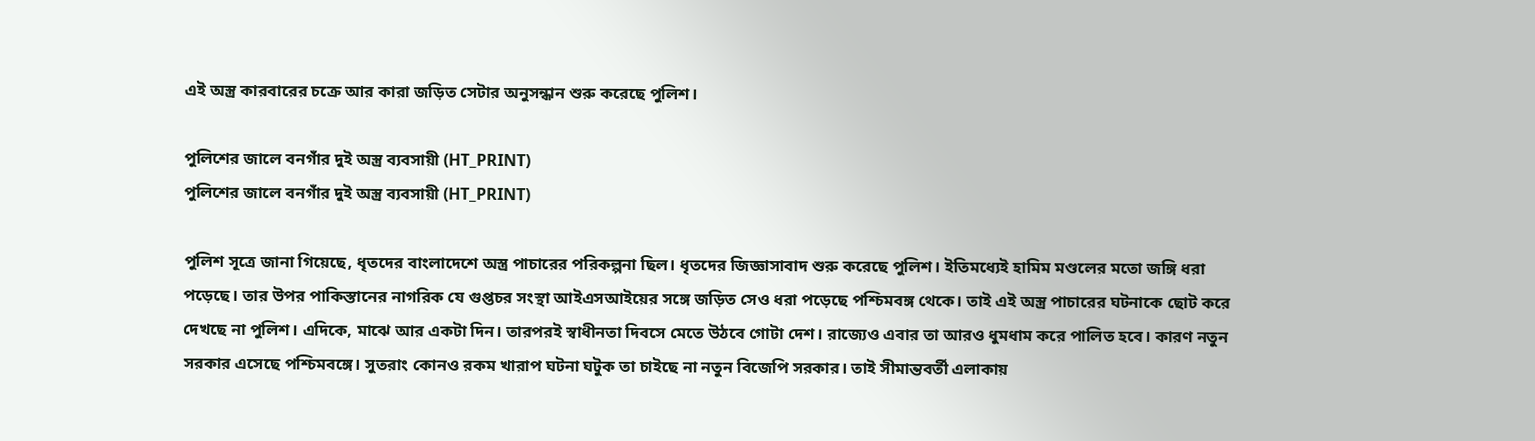এই অস্ত্র কারবারের চক্রে আর কারা জড়িত সেটার অনুসন্ধান শুরু করেছে পুলিশ।

পুলিশের জালে বনগাঁর দুই অস্ত্র ব্যবসায়ী (HT_PRINT)
পুলিশের জালে বনগাঁর দুই অস্ত্র ব্যবসায়ী (HT_PRINT)

পুলিশ সূত্রে জানা গিয়েছে, ধৃতদের বাংলাদেশে অস্ত্র পাচারের পরিকল্পনা ছিল। ধৃতদের জিজ্ঞাসাবাদ শুরু করেছে পুলিশ। ইতিমধ্যেই হামিম মণ্ডলের মতো জঙ্গি ধরা পড়েছে। তার উপর পাকিস্তানের নাগরিক যে গুপ্তচর সংস্থা আইএসআইয়ের সঙ্গে জড়িত সেও ধরা পড়েছে পশ্চিমবঙ্গ থেকে। তাই এই অস্ত্র পাচারের ঘটনাকে ছোট করে দেখছে না পুলিশ। এদিকে, মাঝে আর একটা দিন। তারপরই স্বাধীনতা দিবসে মেতে উঠবে গোটা দেশ। রাজ্যেও এবার তা আরও ধুমধাম করে পালিত হবে। কারণ নতুন সরকার এসেছে পশ্চিমবঙ্গে। সুতরাং কোনও রকম খারাপ ঘটনা ঘটুক তা চাইছে না নতুন বিজেপি সরকার। তাই সীমান্তবর্তী এলাকায়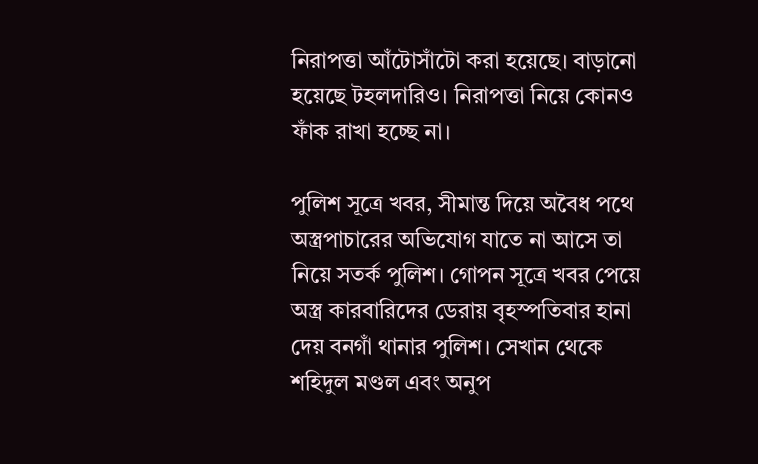নিরাপত্তা আঁটোসাঁটো করা হয়েছে। বাড়ানো হয়েছে টহলদারিও। নিরাপত্তা নিয়ে কোনও ফাঁক রাখা হচ্ছে না।

পুলিশ সূত্রে খবর, সীমান্ত দিয়ে অবৈধ পথে অস্ত্রপাচারের অভিযোগ যাতে না আসে তা নিয়ে সতর্ক পুলিশ। গোপন সূত্রে খবর পেয়ে অস্ত্র কারবারিদের ডেরায় বৃহস্পতিবার হানা দেয় বনগাঁ থানার পুলিশ। সেখান থেকে শহিদুল মণ্ডল এবং অনুপ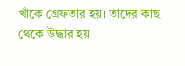খাঁকে গ্রেফতার হয়। তাদের কাছ থেকে উদ্ধার হয়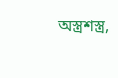অস্ত্রশস্ত্র,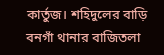কার্তুজ। শহিদুলের বাড়ি বনগাঁ থানার বাজিতলা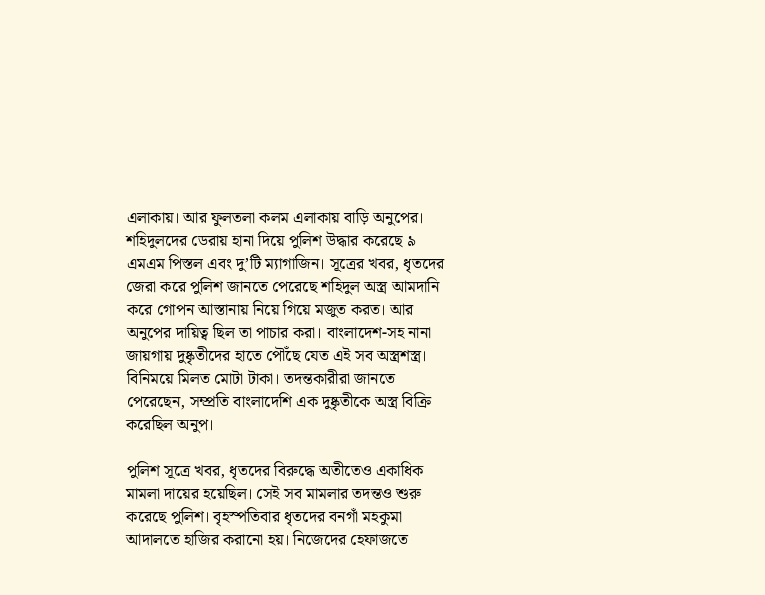এলাকায়। আর ফুলতলা কলম এলাকায় বাড়ি অনুপের। শহিদুলদের ডেরায় হানা দিয়ে পুলিশ উদ্ধার করেছে ৯ এমএম পিস্তল এবং দু’টি ম্যাগাজিন। সূত্রের খবর, ধৃতদের জেরা করে পুলিশ জানতে পেরেছে শহিদুল অস্ত্র আমদানি করে গোপন আস্তানায় নিয়ে গিয়ে মজুত করত। আর অনুপের দায়িত্ব ছিল তা পাচার করা। বাংলাদেশ-সহ নানা জায়গায় দুষ্কৃতীদের হাতে পৌঁছে যেত এই সব অস্ত্রশস্ত্র। বিনিময়ে মিলত মোটা টাকা। তদন্তকারীরা জানতে পেরেছেন, সম্প্রতি বাংলাদেশি এক দুষ্কৃতীকে অস্ত্র বিক্রি করেছিল অনুপ।

পুলিশ সূত্রে খবর, ধৃতদের বিরুদ্ধে অতীতেও একাধিক মামলা দায়ের হয়েছিল। সেই সব মামলার তদন্তও শুরু করেছে পুলিশ। বৃহস্পতিবার ধৃতদের বনগাঁ মহকুমা আদালতে হাজির করানো হয়। নিজেদের হেফাজতে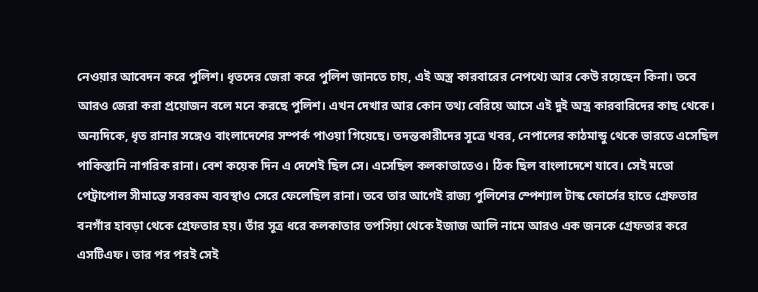নেওয়ার আবেদন করে পুলিশ। ধৃতদের জেরা করে পুলিশ জানতে চায়, এই অস্ত্র কারবারের নেপথ্যে আর কেউ রয়েছেন কিনা। তবে আরও জেরা করা প্রয়োজন বলে মনে করছে পুলিশ। এখন দেখার আর কোন তথ্য বেরিয়ে আসে এই দুই অস্ত্র কারবারিদের কাছ থেকে। অন্যদিকে, ধৃত রানার সঙ্গেও বাংলাদেশের সম্পর্ক পাওয়া গিয়েছে। তদন্তকারীদের সূত্রে খবর, নেপালের কাঠমান্ডু থেকে ভারতে এসেছিল পাকিস্তানি নাগরিক রানা। বেশ কয়েক দিন এ দেশেই ছিল সে। এসেছিল কলকাতাতেও। ঠিক ছিল বাংলাদেশে যাবে। সেই মতো পেট্রাপোল সীমান্তে সবরকম ব্যবস্থাও সেরে ফেলেছিল রানা। তবে তার আগেই রাজ্য পুলিশের স্পেশ্যাল টাস্ক ফোর্সের হাতে গ্রেফতার বনগাঁর হাবড়া থেকে গ্রেফতার হয়। তাঁর সূত্র ধরে কলকাতার তপসিয়া থেকে ইজাজ আলি নামে আরও এক জনকে গ্রেফতার করে এসটিএফ। তার পর পরই সেই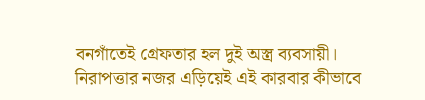বনগাঁতেই গ্রেফতার হল দুই অস্ত্র ব্যবসায়ী। নিরাপত্তার নজর এড়িয়েই এই কারবার কীভাবে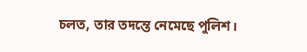চলত, তার তদন্তে নেমেছে পুলিশ।